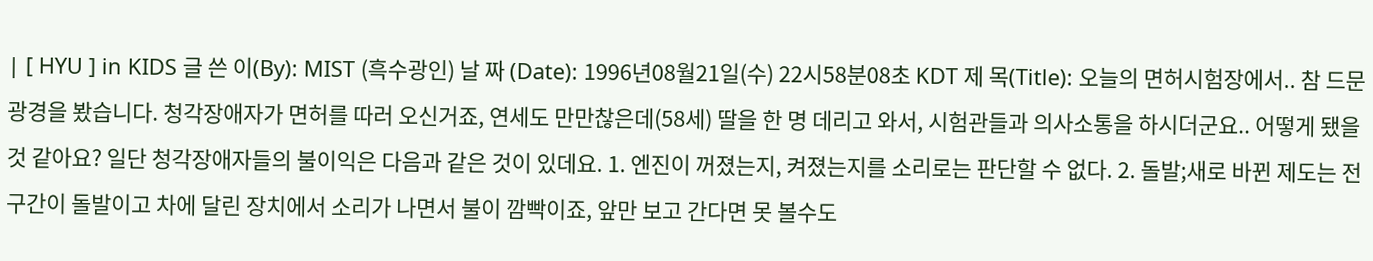| [ HYU ] in KIDS 글 쓴 이(By): MIST (흑수광인) 날 짜 (Date): 1996년08월21일(수) 22시58분08초 KDT 제 목(Title): 오늘의 면허시험장에서.. 참 드문 광경을 봤습니다. 청각장애자가 면허를 따러 오신거죠, 연세도 만만찮은데(58세) 딸을 한 명 데리고 와서, 시험관들과 의사소통을 하시더군요.. 어떻게 됐을 것 같아요? 일단 청각장애자들의 불이익은 다음과 같은 것이 있데요. 1. 엔진이 꺼졌는지, 켜졌는지를 소리로는 판단할 수 없다. 2. 돌발;새로 바뀐 제도는 전 구간이 돌발이고 차에 달린 장치에서 소리가 나면서 불이 깜빡이죠, 앞만 보고 간다면 못 볼수도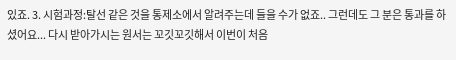있죠. 3. 시험과정:탈선 같은 것을 통제소에서 알려주는데 들을 수가 없죠.. 그런데도 그 분은 통과를 하셨어요... 다시 받아가시는 원서는 꼬깃꼬깃해서 이번이 처음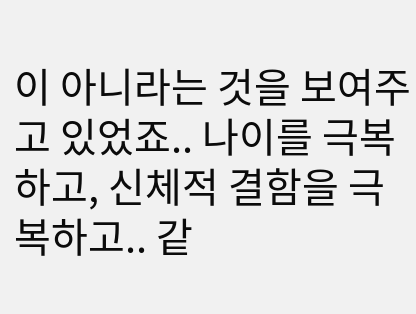이 아니라는 것을 보여주고 있었죠.. 나이를 극복하고, 신체적 결함을 극복하고.. 같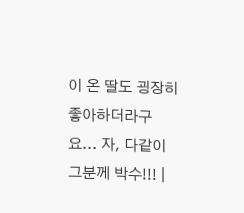이 온 딸도 굉장히 좋아하더라구요... 자, 다같이 그분께 박수!!! |